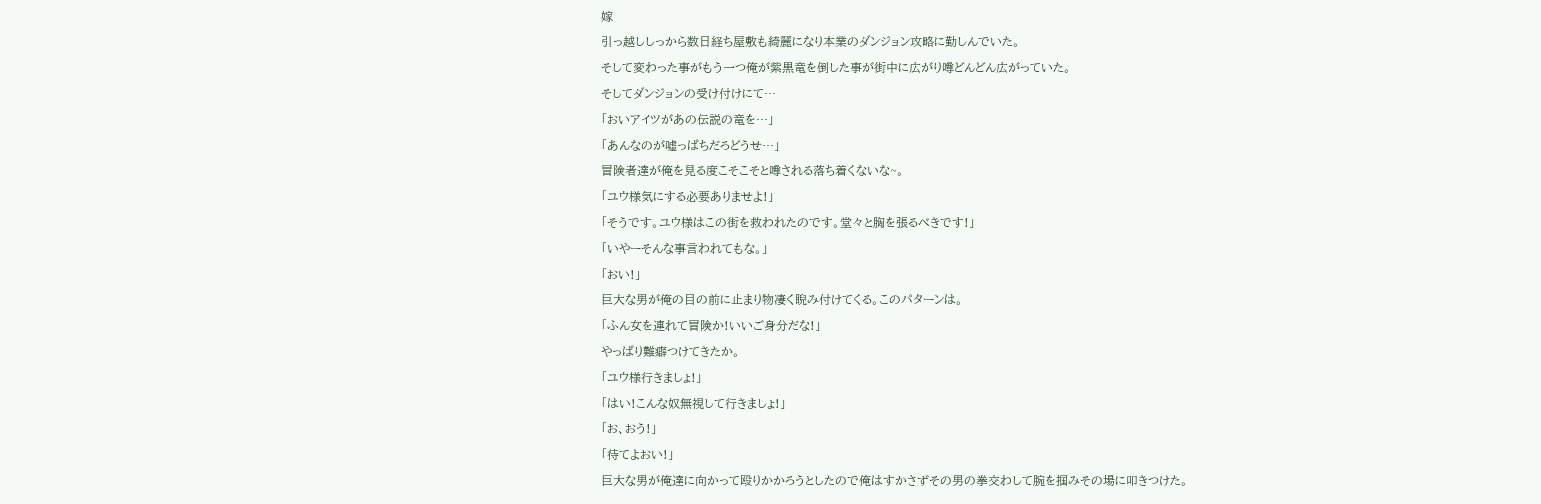嫁
引っ越ししっから数日経ち屋敷も綺麗になり本業のダンジョン攻略に勤しんでいた。
そして変わった事がもう一つ俺が紫黒竜を倒した事が街中に広がり噂どんどん広がっていた。
そしてダンジョンの受け付けにて…
「おいアイツがあの伝説の竜を…」
「あんなのが嘘っぱちだろどうせ…」
冒険者達が俺を見る度こそこそと噂される落ち着くないな~。
「ユウ様気にする必要ありませよ!」
「そうです。ユウ様はこの街を救われたのです。堂々と胸を張るべきです!」
「いやーそんな事言われてもな。」
「おい!」
巨大な男が俺の目の前に止まり物凄く睨み付けてくる。このパターンは。
「ふん女を連れて冒険か!いいご身分だな!」
やっぱり難癖つけてきたか。
「ユウ様行きましょ!」
「はい!こんな奴無視して行きましょ!」
「お、おう!」
「待てよおい!」
巨大な男が俺達に向かって殴りかかろうとしたので俺はすかさずその男の拳交わして腕を掴みその場に叩きつけた。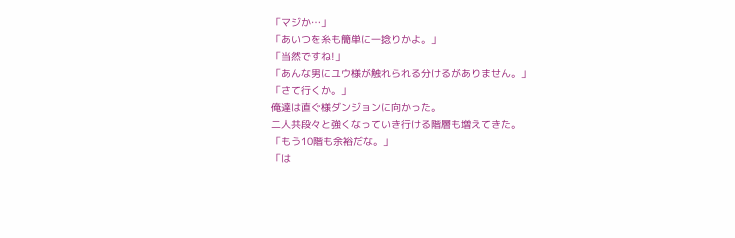「マジか…」
「あいつを糸も簡単に一捻りかよ。」
「当然ですね!」
「あんな男にユウ様が触れられる分けるがありません。」
「さて行くか。」
俺達は直ぐ様ダンジョンに向かった。
二人共段々と強くなっていき行ける階層も増えてきた。
「もう10階も余裕だな。」
「は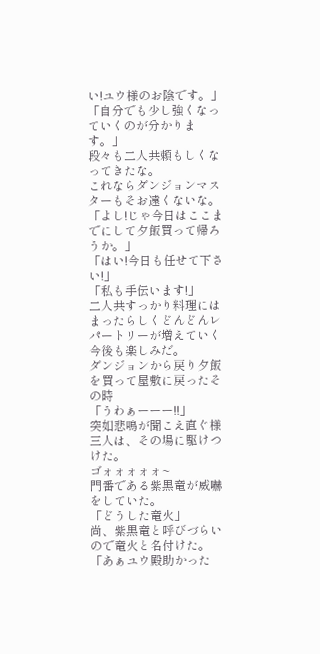い!ユウ様のお陰です。」
「自分でも少し強くなっていくのが分かります。」
段々も二人共頼もしくなってきたな。
これならダンジョンマスターもそお遠くないな。
「よし!じゃ今日はここまでにして夕飯買って帰ろうか。」
「はい!今日も任せて下さい!」
「私も手伝います!」
二人共すっかり料理にはまったらしくどんどんレパートリーが増えていく今後も楽しみだ。
ダンジョンから戻り夕飯を買って屋敷に戻ったその時
「うわぁーーー!!」
突如悲鳴が聞こえ直ぐ様三人は、その場に駆けつけた。
ゴォォォォォ~
門番である紫黒竜が威嚇をしていた。
「どうした竜火」
尚、紫黒竜と呼びづらいので竜火と名付けた。
「あぁユウ殿助かった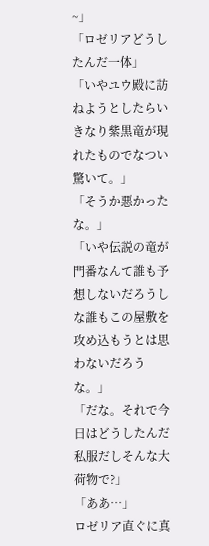~」
「ロゼリアどうしたんだ一体」
「いやユウ殿に訪ねようとしたらいきなり紫黒竜が現れたものでなつい驚いて。」
「そうか悪かったな。」
「いや伝説の竜が門番なんて誰も予想しないだろうしな誰もこの屋敷を攻め込もうとは思わないだろうな。」
「だな。それで今日はどうしたんだ私服だしそんな大荷物で?」
「ああ…」
ロゼリア直ぐに真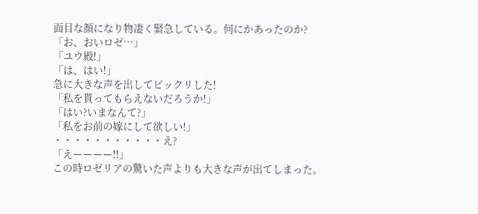面目な顔になり物凄く緊急している。何にかあったのか?
「お、おいロゼ…」
「ユウ殿!」
「は、はい!」
急に大きな声を出してビックリした!
「私を貰ってもらえないだろうか!」
「はい?いまなんて?」
「私をお前の嫁にして欲しい!」
・・・・・・・・・・・え?
「えーーーー!!」
この時ロゼリアの驚いた声よりも大きな声が出てしまった。